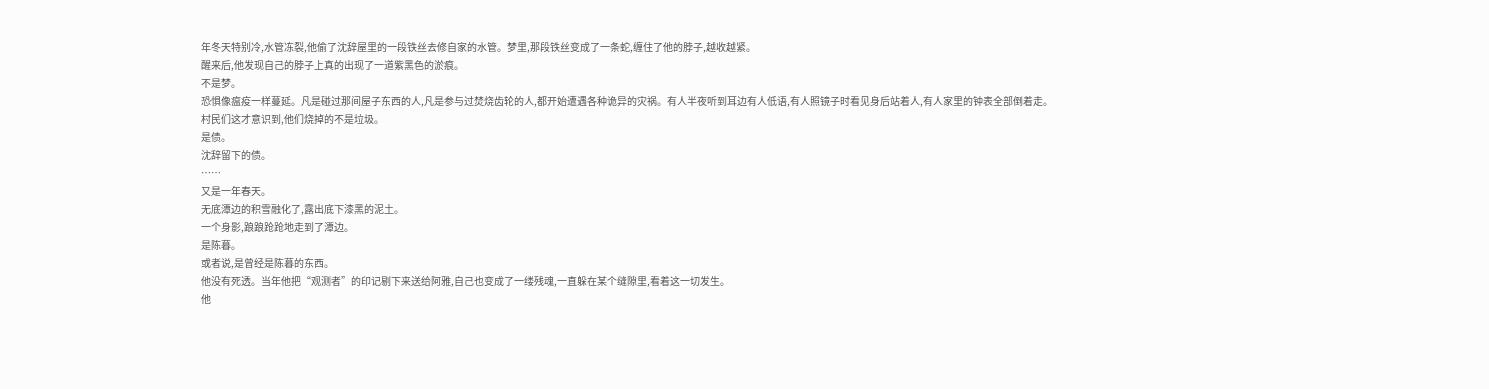年冬天特别冷,水管冻裂,他偷了沈辞屋里的一段铁丝去修自家的水管。梦里,那段铁丝变成了一条蛇,缠住了他的脖子,越收越紧。
醒来后,他发现自己的脖子上真的出现了一道紫黑色的淤痕。
不是梦。
恐惧像瘟疫一样蔓延。凡是碰过那间屋子东西的人,凡是参与过焚烧齿轮的人,都开始遭遇各种诡异的灾祸。有人半夜听到耳边有人低语,有人照镜子时看见身后站着人,有人家里的钟表全部倒着走。
村民们这才意识到,他们烧掉的不是垃圾。
是债。
沈辞留下的债。
……
又是一年春天。
无底潭边的积雪融化了,露出底下漆黑的泥土。
一个身影,踉踉跄跄地走到了潭边。
是陈暮。
或者说,是曾经是陈暮的东西。
他没有死透。当年他把“观测者”的印记剔下来送给阿雅,自己也变成了一缕残魂,一直躲在某个缝隙里,看着这一切发生。
他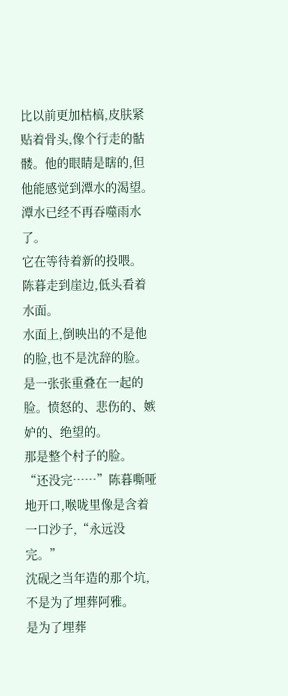比以前更加枯槁,皮肤紧贴着骨头,像个行走的骷髅。他的眼睛是瞎的,但他能感觉到潭水的渴望。
潭水已经不再吞噬雨水了。
它在等待着新的投喂。
陈暮走到崖边,低头看着水面。
水面上,倒映出的不是他的脸,也不是沈辞的脸。
是一张张重叠在一起的脸。愤怒的、悲伤的、嫉妒的、绝望的。
那是整个村子的脸。
“还没完……”陈暮嘶哑地开口,喉咙里像是含着一口沙子,“永远没完。”
沈砚之当年造的那个坑,不是为了埋葬阿雅。
是为了埋葬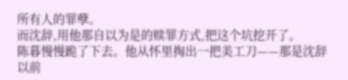所有人的罪孽。
而沈辞,用他那自以为是的赎罪方式,把这个坑挖开了。
陈暮慢慢跪了下去。他从怀里掏出一把美工刀——那是沈辞以前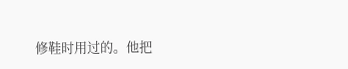修鞋时用过的。他把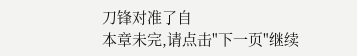刀锋对准了自
本章未完,请点击"下一页"继续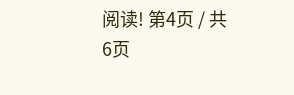阅读! 第4页 / 共6页